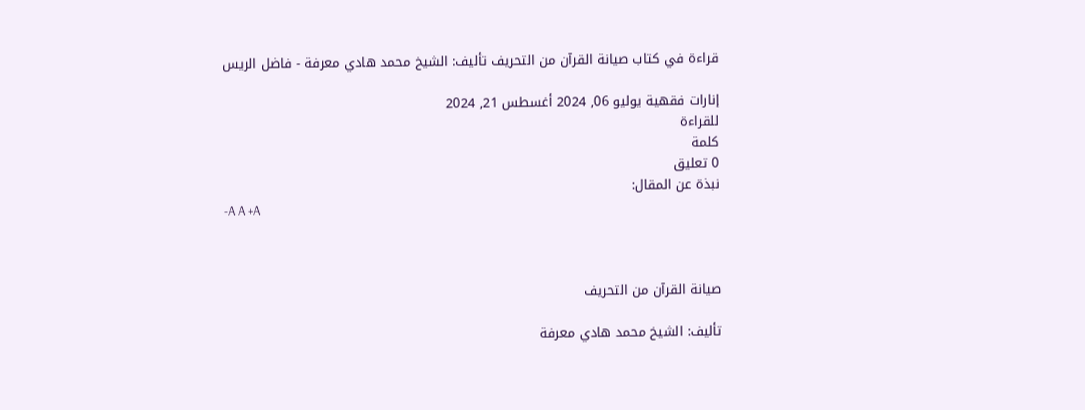قراءة في كتاب صيانة القرآن من التحريف تأليف: الشيخ محمد هادي معرفة - فاضل الريس

إنارات فقهية يوليو 06, 2024 أغسطس 21, 2024
للقراءة
كلمة
0 تعليق
نبذة عن المقال:
-A A +A



صيانة القرآن من التحريف

تأليف: الشيخ محمد هادي معرفة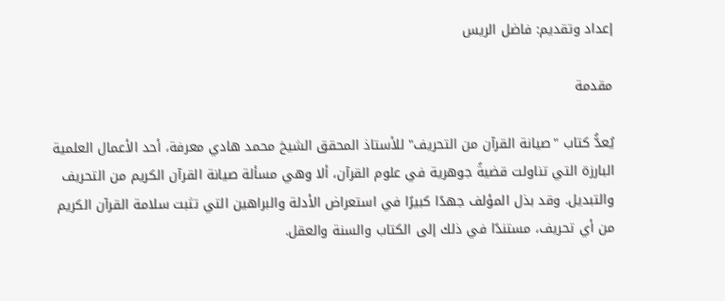إعداد وتقديم: فاضل الريس

مقدمة

يُعدُّ كتاب "صيانة القرآن من التحريف" للأستاذ المحقق الشيخ محمد هادي معرفة، أحد الأعمال العلمية البارزة التي تناولت قضيةً جوهرية في علوم القرآن، ألا وهي مسألة صيانة القرآن الكريم من التحريف والتبديل. وقد بذل المؤلف جهدًا كبيرًا في استعراض الأدلة والبراهين التي تثبت سلامة القرآن الكريم من أي تحريف، مستندًا في ذلك إلى الكتاب والسنة والعقل.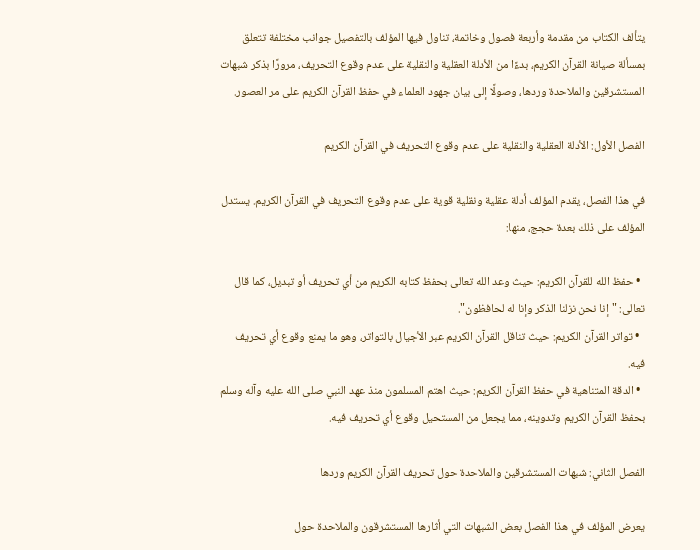يتألف الكتاب من مقدمة وأربعة فصول وخاتمة، تناول فيها المؤلف بالتفصيل جوانب مختلفة تتعلق بمسألة صيانة القرآن الكريم، بدءًا من الأدلة العقلية والنقلية على عدم وقوع التحريف، مرورًا بذكر شبهات المستشرقين والملاحدة وردها، وصولًا إلى بيان جهود العلماء في حفظ القرآن الكريم على مر العصور.

الفصل الأول: الأدلة العقلية والنقلية على عدم وقوع التحريف في القرآن الكريم

في هذا الفصل، يقدم المؤلف أدلة عقلية ونقلية قوية على عدم وقوع التحريف في القرآن الكريم. يستدل المؤلف على ذلك بعدة حجج، منها:

  • حفظ الله للقرآن الكريم: حيث وعد الله تعالى بحفظ كتابه الكريم من أي تحريف أو تبديل، كما قال تعالى: "إنا نحن نزلنا الذكر وإنا له لحافظون".
  • تواتر القرآن الكريم: حيث تناقل القرآن الكريم عبر الأجيال بالتواتر، وهو ما يمنع وقوع أي تحريف فيه.
  • الدقة المتناهية في حفظ القرآن الكريم: حيث اهتم المسلمون منذ عهد النبي صلى الله عليه وآله وسلم بحفظ القرآن الكريم وتدوينه، مما يجعل من المستحيل وقوع أي تحريف فيه.

الفصل الثاني: شبهات المستشرقين والملاحدة حول تحريف القرآن الكريم وردها

يعرض المؤلف في هذا الفصل بعض الشبهات التي أثارها المستشرقون والملاحدة حول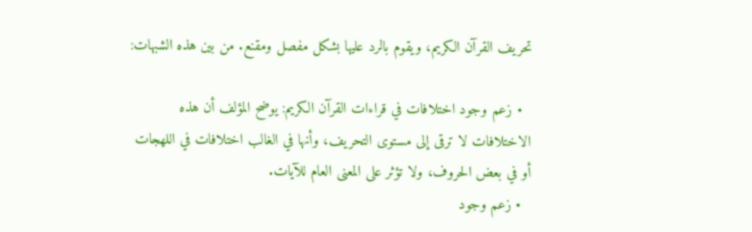تحريف القرآن الكريم، ويقوم بالرد عليها بشكل مفصل ومقنع. من بين هذه الشبهات:

  • زعم وجود اختلافات في قراءات القرآن الكريم: يوضح المؤلف أن هذه الاختلافات لا ترقى إلى مستوى التحريف، وأنها في الغالب اختلافات في اللهجات أو في بعض الحروف، ولا تؤثر على المعنى العام للآيات.
  • زعم وجود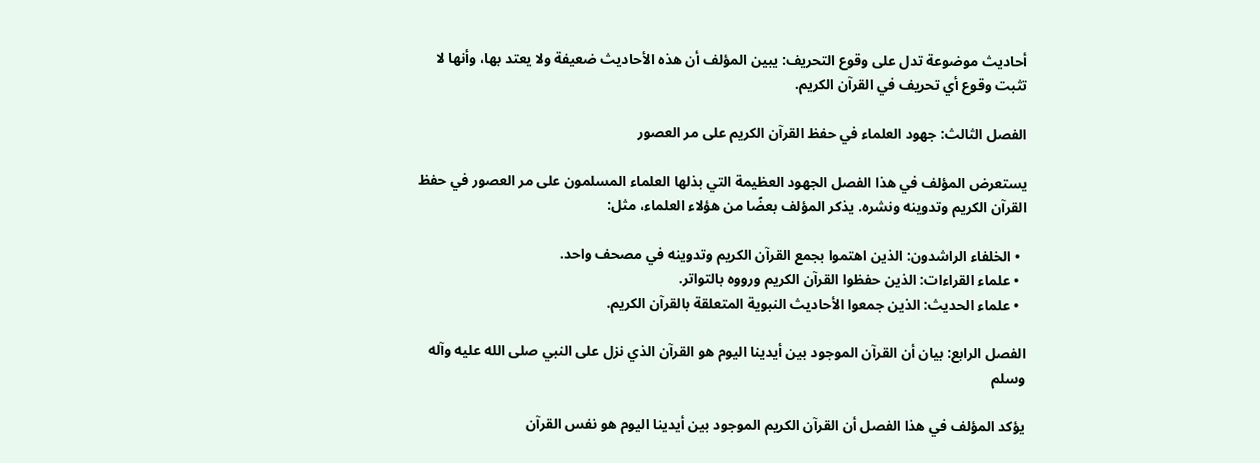أحاديث موضوعة تدل على وقوع التحريف: يبين المؤلف أن هذه الأحاديث ضعيفة ولا يعتد بها، وأنها لا تثبت وقوع أي تحريف في القرآن الكريم.

الفصل الثالث: جهود العلماء في حفظ القرآن الكريم على مر العصور

يستعرض المؤلف في هذا الفصل الجهود العظيمة التي بذلها العلماء المسلمون على مر العصور في حفظ القرآن الكريم وتدوينه ونشره. يذكر المؤلف بعضًا من هؤلاء العلماء، مثل:

  • الخلفاء الراشدون: الذين اهتموا بجمع القرآن الكريم وتدوينه في مصحف واحد.
  • علماء القراءات: الذين حفظوا القرآن الكريم ورووه بالتواتر.
  • علماء الحديث: الذين جمعوا الأحاديث النبوية المتعلقة بالقرآن الكريم.

الفصل الرابع: بيان أن القرآن الموجود بين أيدينا اليوم هو القرآن الذي نزل على النبي صلى الله عليه وآله وسلم

يؤكد المؤلف في هذا الفصل أن القرآن الكريم الموجود بين أيدينا اليوم هو نفس القرآن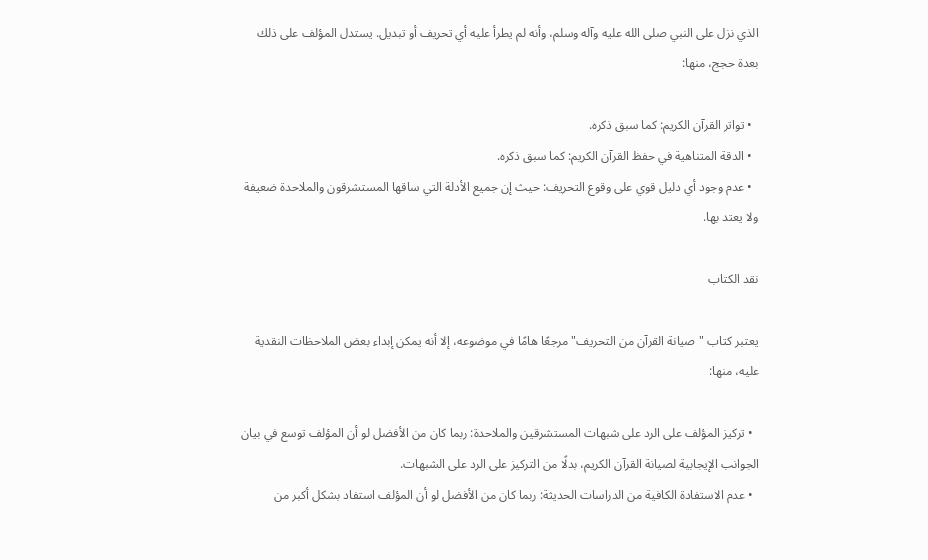الذي نزل على النبي صلى الله عليه وآله وسلم، وأنه لم يطرأ عليه أي تحريف أو تبديل. يستدل المؤلف على ذلك بعدة حجج، منها:

  • تواتر القرآن الكريم: كما سبق ذكره.
  • الدقة المتناهية في حفظ القرآن الكريم: كما سبق ذكره.
  • عدم وجود أي دليل قوي على وقوع التحريف: حيث إن جميع الأدلة التي ساقها المستشرقون والملاحدة ضعيفة ولا يعتد بها.

نقد الكتاب

يعتبر كتاب "صيانة القرآن من التحريف" مرجعًا هامًا في موضوعه، إلا أنه يمكن إبداء بعض الملاحظات النقدية عليه، منها:

  • تركيز المؤلف على الرد على شبهات المستشرقين والملاحدة: ربما كان من الأفضل لو أن المؤلف توسع في بيان الجوانب الإيجابية لصيانة القرآن الكريم، بدلًا من التركيز على الرد على الشبهات.
  • عدم الاستفادة الكافية من الدراسات الحديثة: ربما كان من الأفضل لو أن المؤلف استفاد بشكل أكبر من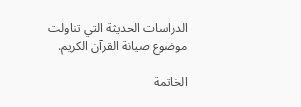الدراسات الحديثة التي تناولت موضوع صيانة القرآن الكريم.

الخاتمة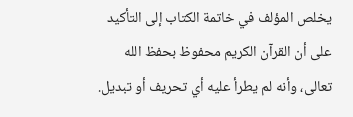يخلص المؤلف في خاتمة الكتاب إلى التأكيد على أن القرآن الكريم محفوظ بحفظ الله تعالى، وأنه لم يطرأ عليه أي تحريف أو تبديل.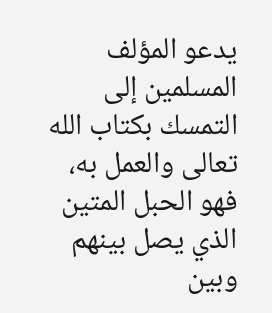يدعو المؤلف المسلمين إلى التمسك بكتاب الله تعالى والعمل به، فهو الحبل المتين الذي يصل بينهم وبين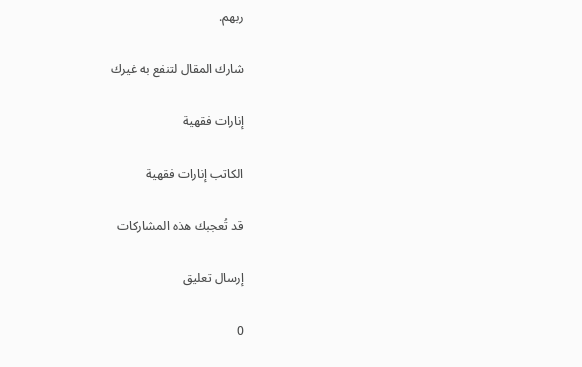ربهم.

شارك المقال لتنفع به غيرك

إنارات فقهية

الكاتب إنارات فقهية

قد تُعجبك هذه المشاركات

إرسال تعليق

0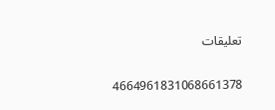تعليقات

4664961831068661378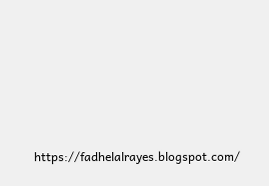https://fadhelalrayes.blogspot.com/